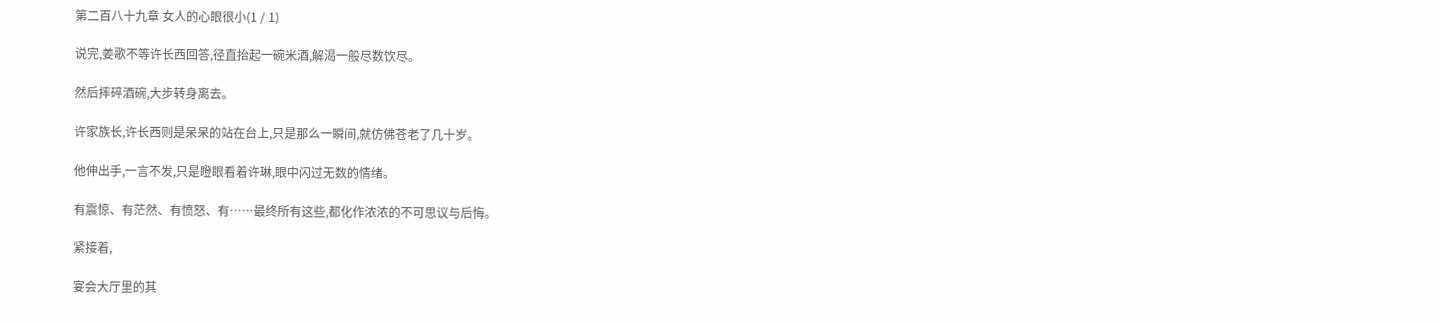第二百八十九章 女人的心眼很小(1 / 1)

说完,姜歌不等许长西回答,径直抬起一碗米酒,解渴一般尽数饮尽。

然后摔碎酒碗,大步转身离去。

许家族长,许长西则是呆呆的站在台上,只是那么一瞬间,就仿佛苍老了几十岁。

他伸出手,一言不发,只是瞪眼看着许琳,眼中闪过无数的情绪。

有震惊、有茫然、有愤怒、有……最终所有这些,都化作浓浓的不可思议与后悔。

紧接着,

宴会大厅里的其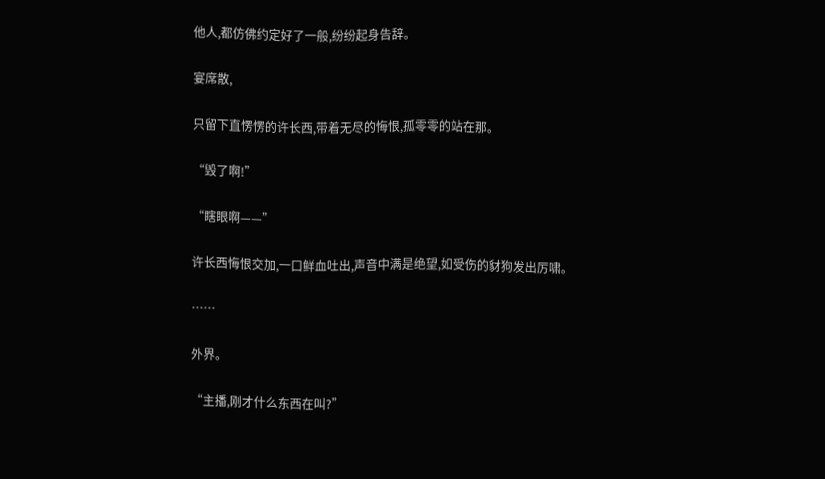他人,都仿佛约定好了一般,纷纷起身告辞。

宴席散,

只留下直愣愣的许长西,带着无尽的悔恨,孤零零的站在那。

“毁了啊!”

“瞎眼啊——”

许长西悔恨交加,一口鲜血吐出,声音中满是绝望,如受伤的豺狗发出厉啸。

……

外界。

“主播,刚才什么东西在叫?”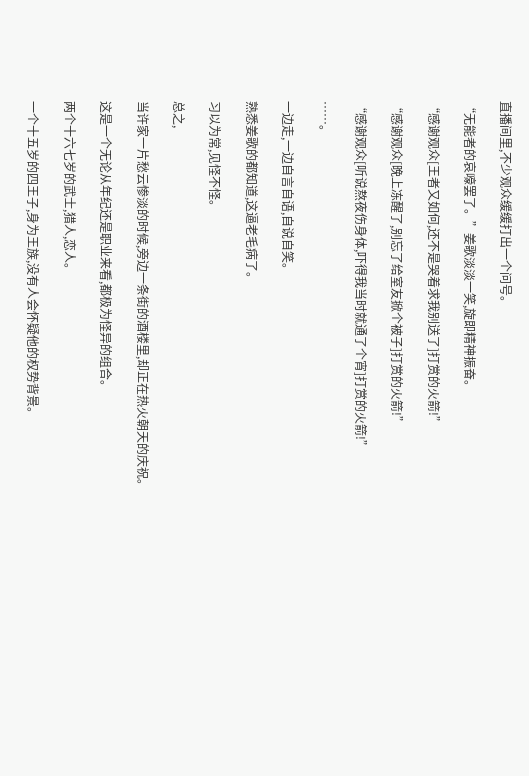直播间里,不少观众缓缓打出一个问号。

“无能者的哀嚎罢了。”姜歌淡淡一笑,旋即精神振奋。

“感谢观众[王者又如何,还不是哭着求我别送了]打赏的火箭!”

“感谢观众[晚上冻醒了,别忘了给室友掀个被子]打赏的火箭!”

“感谢观众[听说熬夜伤身体,吓得我当时就通了个宵]打赏的火箭!”

……。

一边走,一边自言自语,自说自笑。

熟悉姜歌的都知道,这逼老毛病了。

习以为常,见怪不怪。

总之,

当许家一片愁云惨淡的时候,旁边一条街的酒楼里,却正在热火朝天的庆祝。

这是一个无论从年纪还是职业来看,都极为怪异的组合。

两个十六七岁的武士,猎人,恋人。

一个十五岁的四王子,身为王族,没有人会怀疑他的权势背景。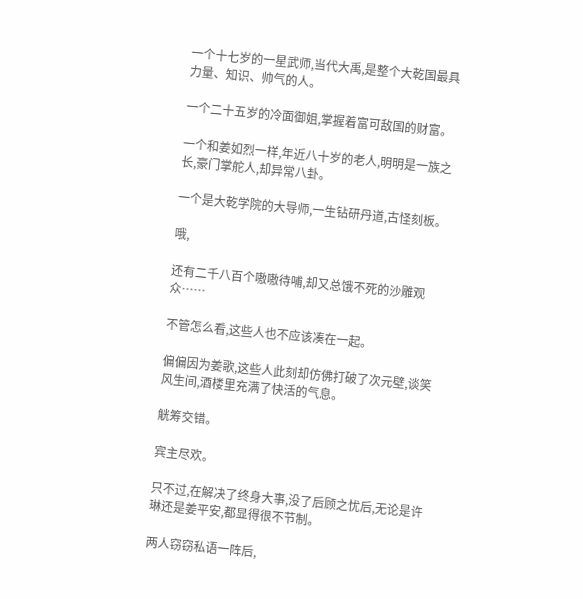一个十七岁的一星武师,当代大禹,是整个大乾国最具力量、知识、帅气的人。

一个二十五岁的冷面御姐,掌握着富可敌国的财富。

一个和姜如烈一样,年近八十岁的老人,明明是一族之长,豪门掌舵人,却异常八卦。

一个是大乾学院的大导师,一生钻研丹道,古怪刻板。

哦,

还有二千八百个嗷嗷待哺,却又总饿不死的沙雕观众……

不管怎么看,这些人也不应该凑在一起。

偏偏因为姜歌,这些人此刻却仿佛打破了次元壁,谈笑风生间,酒楼里充满了快活的气息。

觥筹交错。

宾主尽欢。

只不过,在解决了终身大事,没了后顾之忧后,无论是许琳还是姜平安,都显得很不节制。

两人窃窃私语一阵后,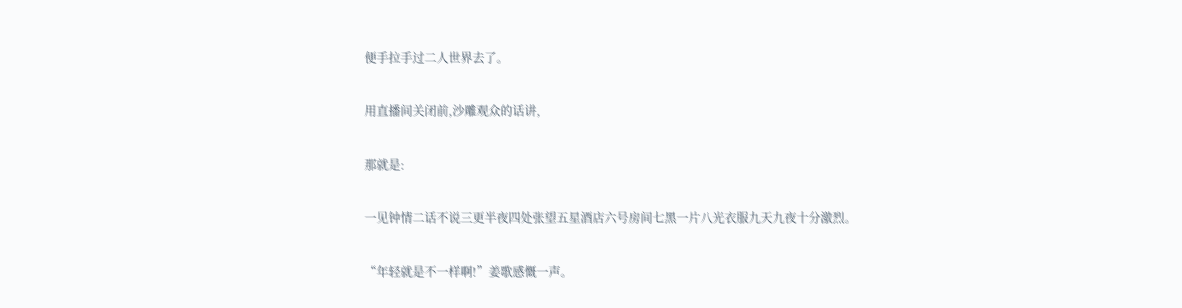便手拉手过二人世界去了。

用直播间关闭前,沙雕观众的话讲,

那就是:

一见钟情二话不说三更半夜四处张望五星酒店六号房间七黑一片八光衣服九天九夜十分激烈。

“年轻就是不一样啊!”姜歌感慨一声。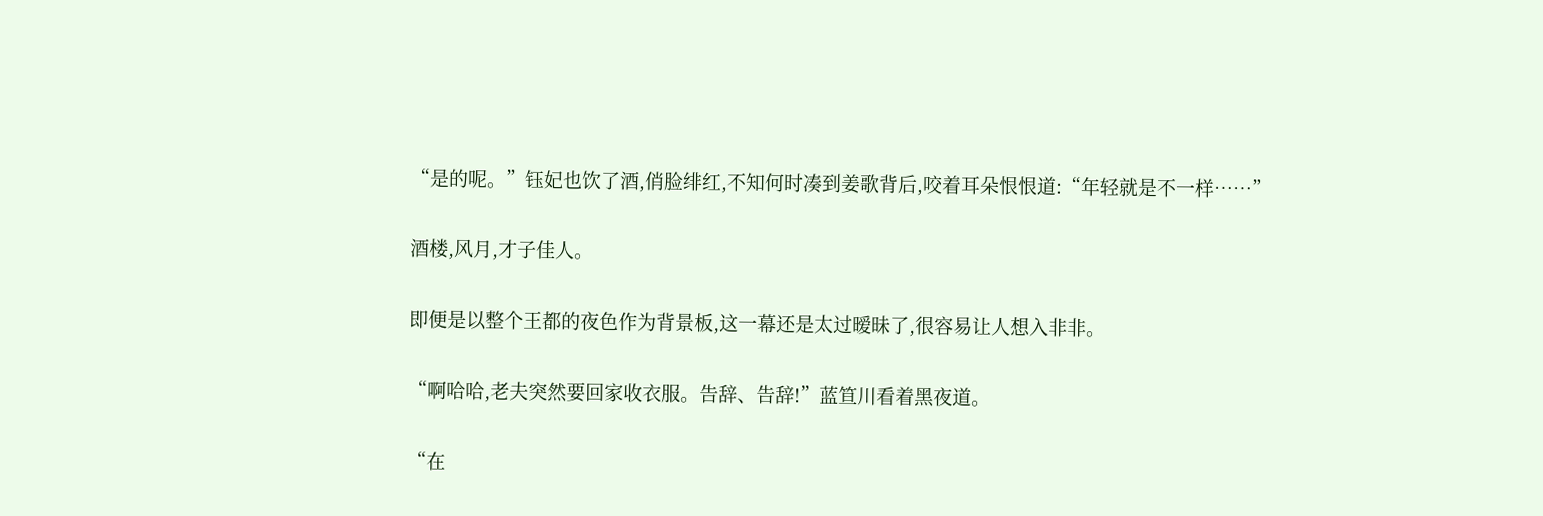“是的呢。”钰妃也饮了酒,俏脸绯红,不知何时凑到姜歌背后,咬着耳朵恨恨道:“年轻就是不一样……”

酒楼,风月,才子佳人。

即便是以整个王都的夜色作为背景板,这一幕还是太过暧昧了,很容易让人想入非非。

“啊哈哈,老夫突然要回家收衣服。告辞、告辞!”蓝笪川看着黑夜道。

“在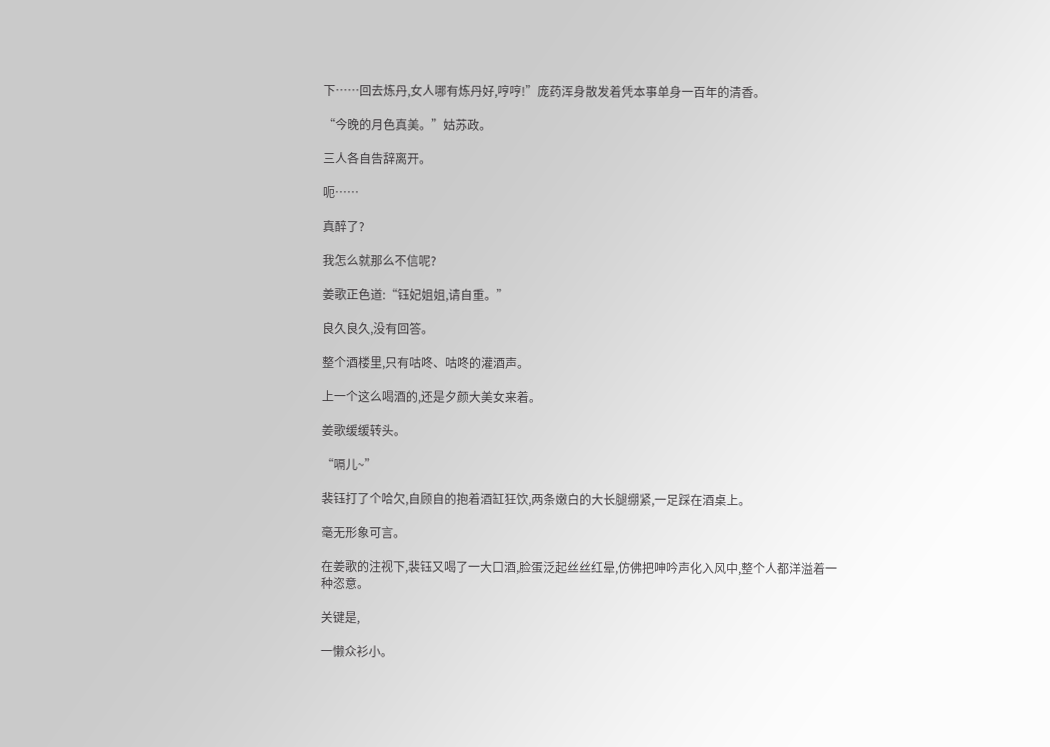下……回去炼丹,女人哪有炼丹好,哼哼!”庞药浑身散发着凭本事单身一百年的清香。

“今晚的月色真美。”姑苏政。

三人各自告辞离开。

呃……

真醉了?

我怎么就那么不信呢?

姜歌正色道:“钰妃姐姐,请自重。”

良久良久,没有回答。

整个酒楼里,只有咕咚、咕咚的灌酒声。

上一个这么喝酒的,还是夕颜大美女来着。

姜歌缓缓转头。

“嗝儿~”

裴钰打了个哈欠,自顾自的抱着酒缸狂饮,两条嫩白的大长腿绷紧,一足踩在酒桌上。

毫无形象可言。

在姜歌的注视下,裴钰又喝了一大口酒,脸蛋泛起丝丝红晕,仿佛把呻吟声化入风中,整个人都洋溢着一种恣意。

关键是,

一懒众衫小。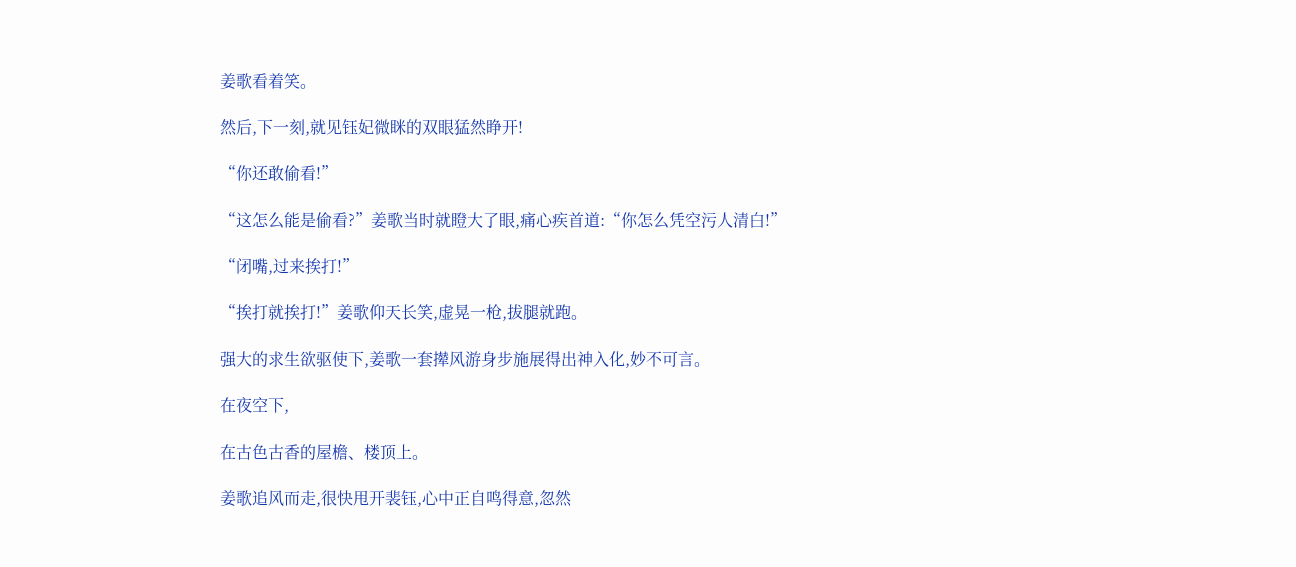姜歌看着笑。

然后,下一刻,就见钰妃微眯的双眼猛然睁开!

“你还敢偷看!”

“这怎么能是偷看?”姜歌当时就瞪大了眼,痛心疾首道:“你怎么凭空污人清白!”

“闭嘴,过来挨打!”

“挨打就挨打!”姜歌仰天长笑,虚晃一枪,拔腿就跑。

强大的求生欲驱使下,姜歌一套撵风游身步施展得出神入化,妙不可言。

在夜空下,

在古色古香的屋檐、楼顶上。

姜歌追风而走,很快甩开裴钰,心中正自鸣得意,忽然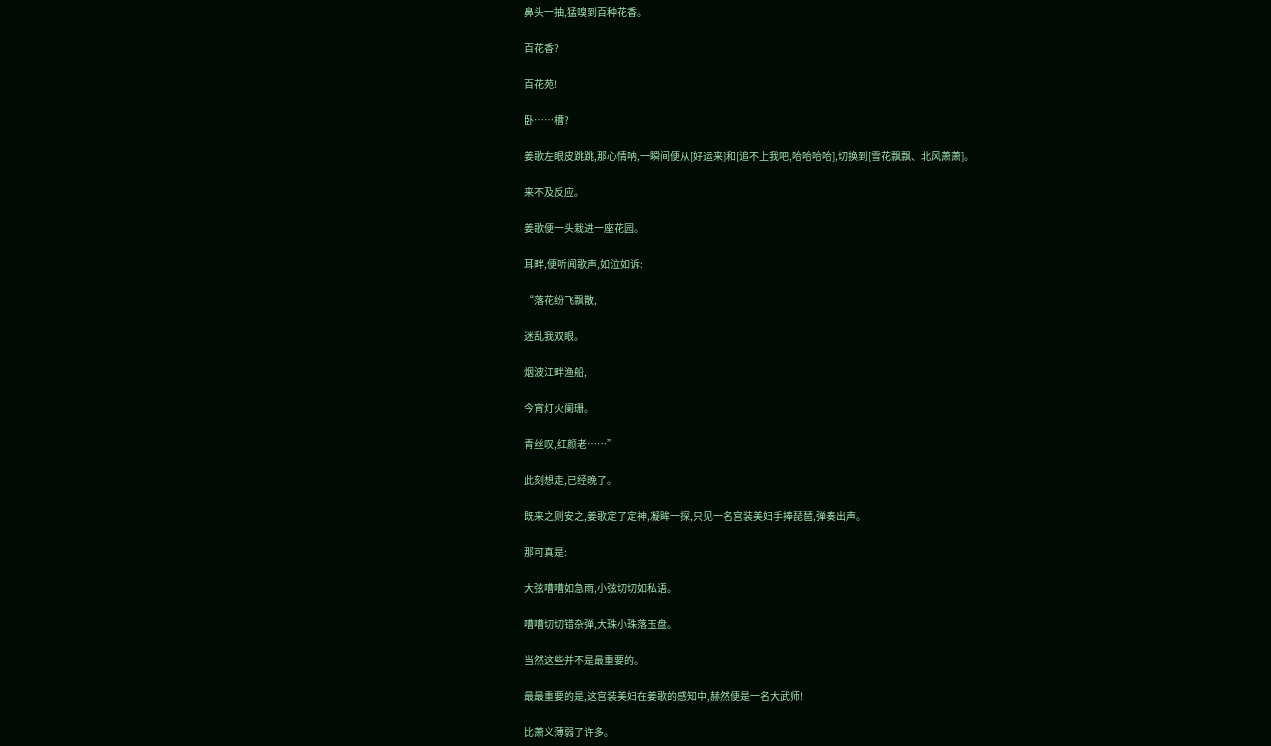鼻头一抽,猛嗅到百种花香。

百花香?

百花苑!

卧……槽?

姜歌左眼皮跳跳,那心情呐,一瞬间便从[好运来]和[追不上我吧,哈哈哈哈],切换到[雪花飘飘、北风萧萧]。

来不及反应。

姜歌便一头栽进一座花园。

耳畔,便听闻歌声,如泣如诉:

“落花纷飞飘散,

迷乱我双眼。

烟波江畔渔船,

今宵灯火阑珊。

青丝叹,红颜老……”

此刻想走,已经晚了。

既来之则安之,姜歌定了定神,凝眸一探,只见一名宫装美妇手捧琵琶,弹奏出声。

那可真是:

大弦嘈嘈如急雨,小弦切切如私语。

嘈嘈切切错杂弹,大珠小珠落玉盘。

当然这些并不是最重要的。

最最重要的是,这宫装美妇在姜歌的感知中,赫然便是一名大武师!

比萧义薄弱了许多。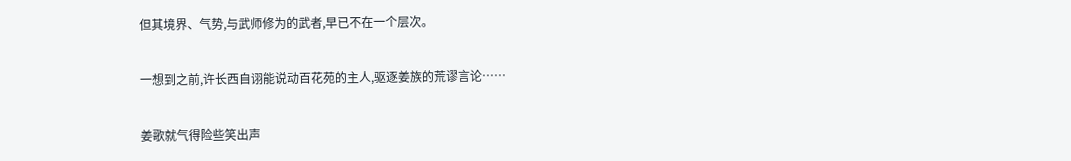但其境界、气势,与武师修为的武者,早已不在一个层次。

一想到之前,许长西自诩能说动百花苑的主人,驱逐姜族的荒谬言论……

姜歌就气得险些笑出声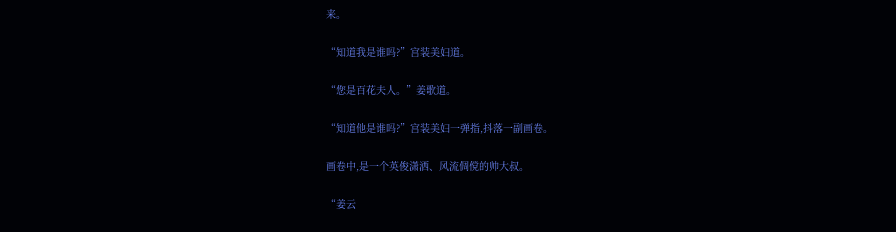来。

“知道我是谁吗?”宫装美妇道。

“您是百花夫人。”姜歌道。

“知道他是谁吗?”宫装美妇一弹指,抖落一副画卷。

画卷中,是一个英俊潇洒、风流倜傥的帅大叔。

“姜云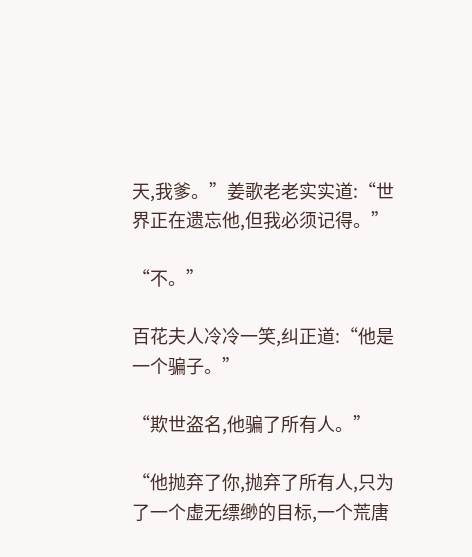天,我爹。”姜歌老老实实道:“世界正在遗忘他,但我必须记得。”

“不。”

百花夫人冷冷一笑,纠正道:“他是一个骗子。”

“欺世盗名,他骗了所有人。”

“他抛弃了你,抛弃了所有人,只为了一个虚无缥缈的目标,一个荒唐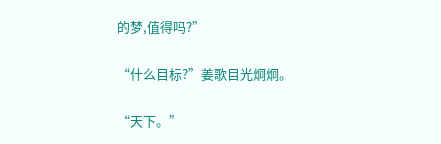的梦,值得吗?”

“什么目标?”姜歌目光炯炯。

“天下。”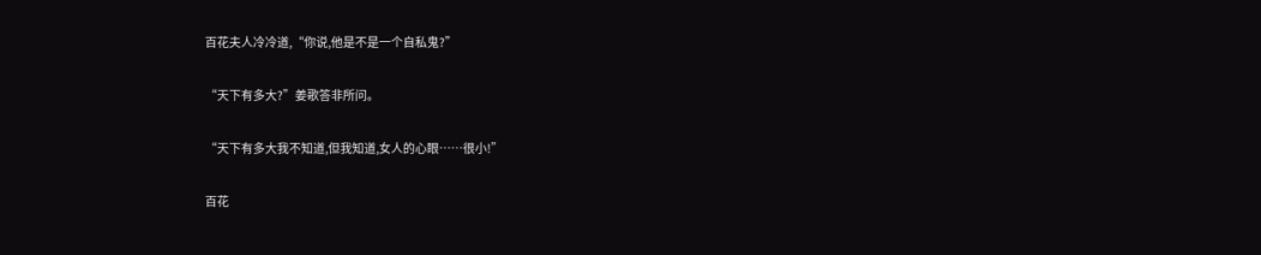百花夫人冷冷道,“你说,他是不是一个自私鬼?”

“天下有多大?”姜歌答非所问。

“天下有多大我不知道,但我知道,女人的心眼……很小!”

百花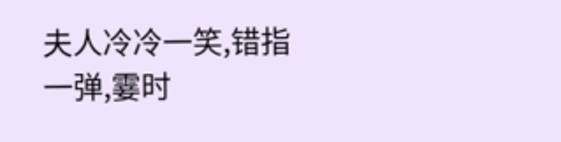夫人冷冷一笑,错指一弹,霎时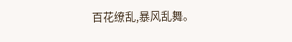百花缭乱,暴风乱舞。